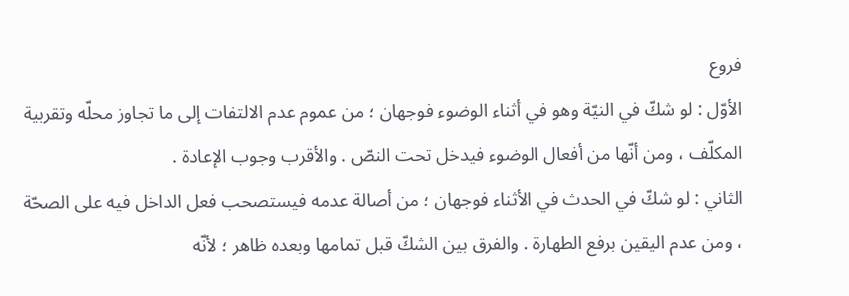فروع
الأوّل : لو شكّ في النيّة وهو في أثناء الوضوء فوجهان ؛ من عموم عدم الالتفات إلى ما تجاوز محلّه وتقربية المكلّف ، ومن أنّها من أفعال الوضوء فيدخل تحت النصّ . والأقرب وجوب الإعادة .
الثاني : لو شكّ في الحدث في الأثناء فوجهان ؛ من أصالة عدمه فيستصحب فعل الداخل فيه على الصحّة ، ومن عدم اليقين برفع الطهارة . والفرق بين الشكّ قبل تمامها وبعده ظاهر ؛ لأنّه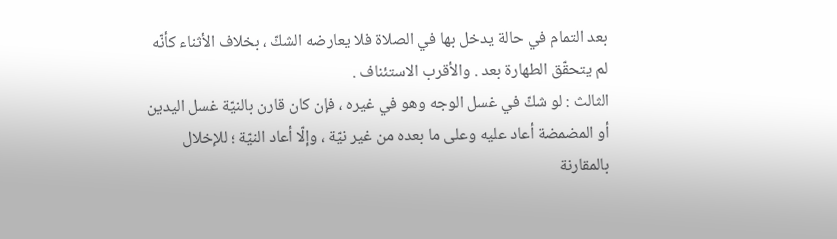بعد التمام في حالة يدخل بها في الصلاة فلا يعارضه الشكّ ، بخلاف الأثناء كأنّه لم يتحقّق الطهارة بعد . والأقرب الاستئناف .
الثالث : لو شكّ في غسل الوجه وهو في غيره ، فإن كان قارن بالنيّة غسل اليدين أو المضمضة أعاد عليه وعلى ما بعده من غير نيّة ، وإلّا أعاد النيّة ؛ للإخلال بالمقارنة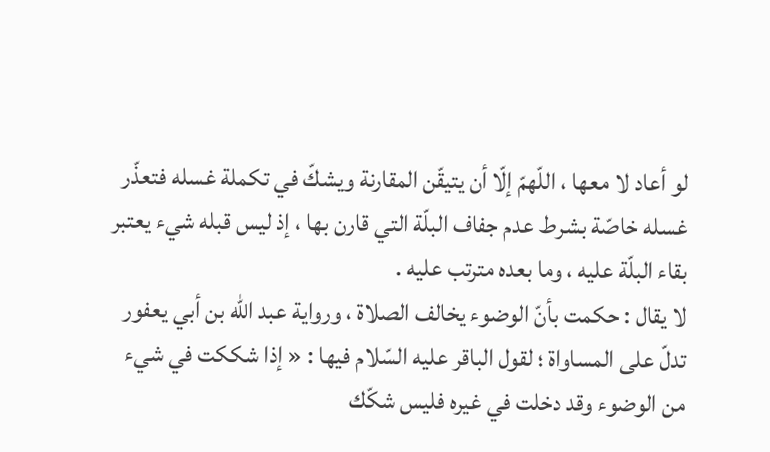لو أعاد لا معها ، اللّهمّ إلّا أن يتيقّن المقارنة ويشكّ في تكملة غسله فتعذّر غسله خاصّة بشرط عدم جفاف البلّة التي قارن بها ، إذ ليس قبله شيء يعتبر بقاء البلّة عليه ، وما بعده مترتب عليه .
لا يقال : حكمت بأنّ الوضوء يخالف الصلاة ، ورواية عبد اللّه بن أبي يعفور تدلّ على المساواة ؛ لقول الباقر عليه السّلام فيها : « إذا شككت في شيء من الوضوء وقد دخلت في غيره فليس شكّك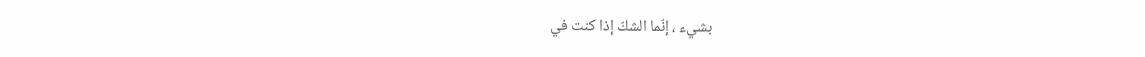بشيء ، إنّما الشكّ إذا كنت في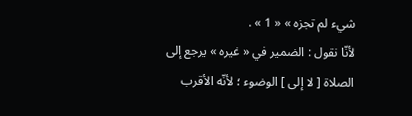شيء لم تجزه » « 1 » .
لأنّا نقول : الضمير في « غيره » يرجع إلى الصلاة [ لا إلى ] الوضوء ؛ لأنّه الأقرب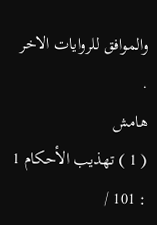والموافق للروايات الاخر .
هامش
( 1 ) تهذيب الأحكام 1 : 101 /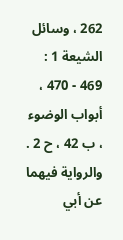262 ، وسائل الشيعة 1 : 469 - 470 ، أبواب الوضوء ، ب 42 ، ح 2 . والرواية فيهما عن أبي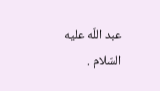عبد اللّه عليه السّلام .